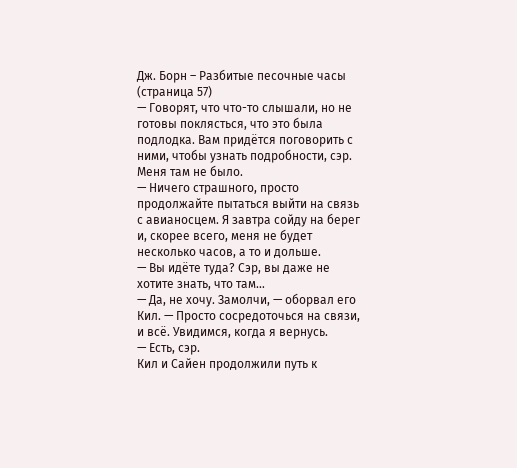Дж. Борн – Разбитые песочные часы (страница 57)
— Говорят, что что-то слышали, но не готовы поклясться, что это была подлодка. Вам придётся поговорить с ними, чтобы узнать подробности, сэр. Меня там не было.
— Ничего страшного, просто продолжайте пытаться выйти на связь с авианосцем. Я завтра сойду на берег и, скорее всего, меня не будет несколько часов, а то и дольше.
— Вы идёте туда? Сэр, вы даже не хотите знать, что там…
— Да, не хочу. Замолчи, — оборвал его Кил. — Просто сосредоточься на связи, и всё. Увидимся, когда я вернусь.
— Есть, сэр.
Кил и Сайен продолжили путь к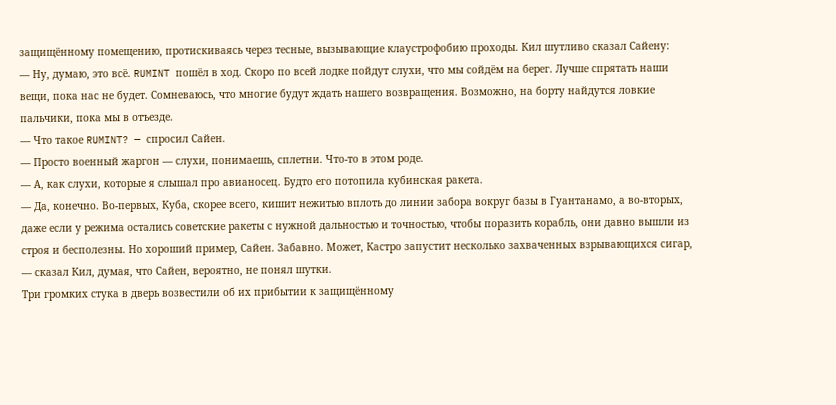защищённому помещению, протискиваясь через тесные, вызывающие клаустрофобию проходы. Кил шутливо сказал Сайену:
— Ну, думаю, это всё. RUMINT пошёл в ход. Скоро по всей лодке пойдут слухи, что мы сойдём на берег. Лучше спрятать наши вещи, пока нас не будет. Сомневаюсь, что многие будут ждать нашего возвращения. Возможно, на борту найдутся ловкие пальчики, пока мы в отъезде.
— Что такое RUMINT? — спросил Сайен.
— Просто военный жаргон — слухи, понимаешь, сплетни. Что-то в этом роде.
— А, как слухи, которые я слышал про авианосец. Будто его потопила кубинская ракета.
— Да, конечно. Во-первых, Куба, скорее всего, кишит нежитью вплоть до линии забора вокруг базы в Гуантанамо, а во-вторых, даже если у режима остались советские ракеты с нужной дальностью и точностью, чтобы поразить корабль, они давно вышли из строя и бесполезны. Но хороший пример, Сайен. Забавно. Может, Кастро запустит несколько захваченных взрывающихся сигар, — сказал Кил, думая, что Сайен, вероятно, не понял шутки.
Три громких стука в дверь возвестили об их прибытии к защищённому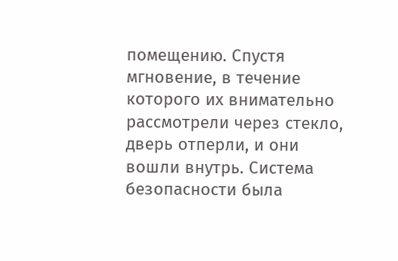помещению. Спустя мгновение, в течение которого их внимательно рассмотрели через стекло, дверь отперли, и они вошли внутрь. Система безопасности была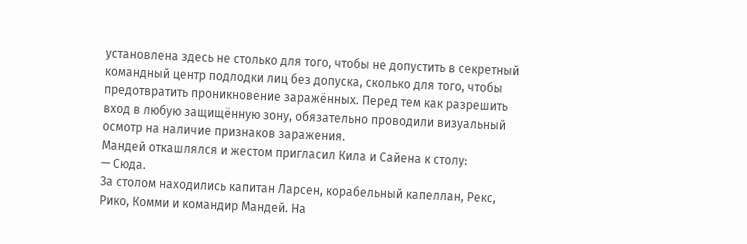установлена здесь не столько для того, чтобы не допустить в секретный командный центр подлодки лиц без допуска, сколько для того, чтобы предотвратить проникновение заражённых. Перед тем как разрешить вход в любую защищённую зону, обязательно проводили визуальный осмотр на наличие признаков заражения.
Мандей откашлялся и жестом пригласил Кила и Сайена к столу:
— Сюда.
За столом находились капитан Ларсен, корабельный капеллан, Рекс, Рико, Комми и командир Мандей. На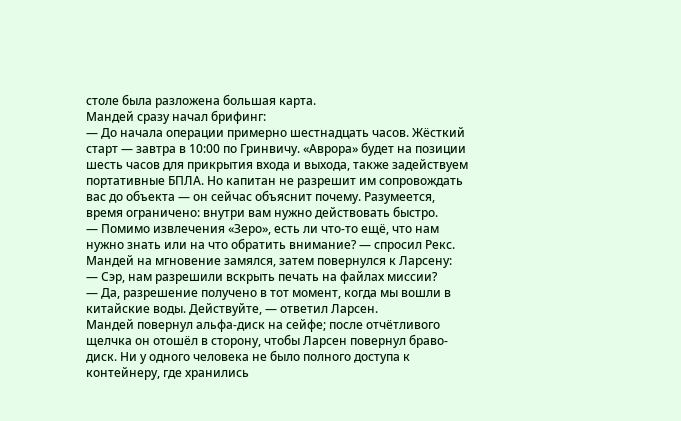столе была разложена большая карта.
Мандей сразу начал брифинг:
— До начала операции примерно шестнадцать часов. Жёсткий старт — завтра в 10:00 по Гринвичу. «Аврора» будет на позиции шесть часов для прикрытия входа и выхода, также задействуем портативные БПЛА. Но капитан не разрешит им сопровождать вас до объекта — он сейчас объяснит почему. Разумеется, время ограничено: внутри вам нужно действовать быстро.
— Помимо извлечения «Зеро», есть ли что-то ещё, что нам нужно знать или на что обратить внимание? — спросил Рекс.
Мандей на мгновение замялся, затем повернулся к Ларсену:
— Сэр, нам разрешили вскрыть печать на файлах миссии?
— Да, разрешение получено в тот момент, когда мы вошли в китайские воды. Действуйте, — ответил Ларсен.
Мандей повернул альфа-диск на сейфе; после отчётливого щелчка он отошёл в сторону, чтобы Ларсен повернул браво-диск. Ни у одного человека не было полного доступа к контейнеру, где хранились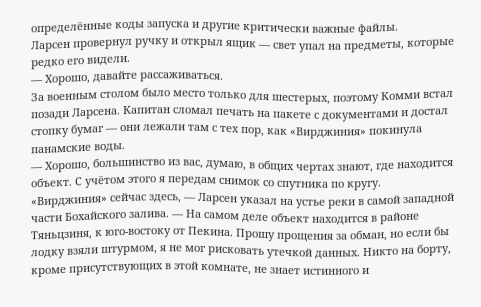определённые коды запуска и другие критически важные файлы.
Ларсен провернул ручку и открыл ящик — свет упал на предметы, которые редко его видели.
— Хорошо, давайте рассаживаться.
За военным столом было место только для шестерых, поэтому Комми встал позади Ларсена. Капитан сломал печать на пакете с документами и достал стопку бумаг — они лежали там с тех пор, как «Вирджиния» покинула панамские воды.
— Хорошо, большинство из вас, думаю, в общих чертах знают, где находится объект. С учётом этого я передам снимок со спутника по кругу. «Вирджиния» сейчас здесь, — Ларсен указал на устье реки в самой западной части Бохайского залива. — На самом деле объект находится в районе Тяньцзиня, к юго-востоку от Пекина. Прошу прощения за обман, но если бы лодку взяли штурмом, я не мог рисковать утечкой данных. Никто на борту, кроме присутствующих в этой комнате, не знает истинного и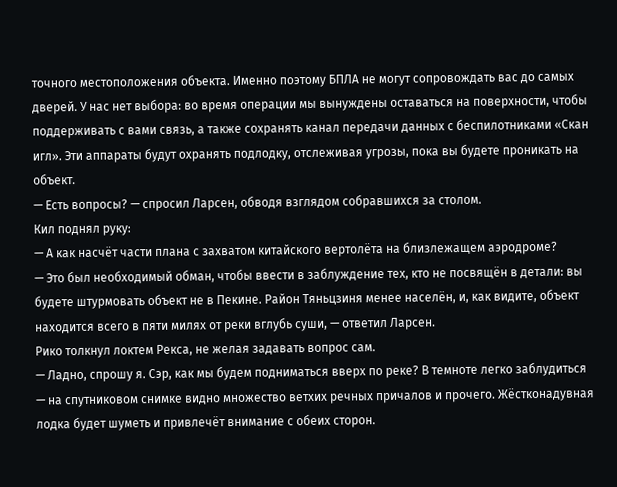точного местоположения объекта. Именно поэтому БПЛА не могут сопровождать вас до самых дверей. У нас нет выбора: во время операции мы вынуждены оставаться на поверхности, чтобы поддерживать с вами связь, а также сохранять канал передачи данных с беспилотниками «Скан игл». Эти аппараты будут охранять подлодку, отслеживая угрозы, пока вы будете проникать на объект.
— Есть вопросы? — спросил Ларсен, обводя взглядом собравшихся за столом.
Кил поднял руку:
— А как насчёт части плана с захватом китайского вертолёта на близлежащем аэродроме?
— Это был необходимый обман, чтобы ввести в заблуждение тех, кто не посвящён в детали: вы будете штурмовать объект не в Пекине. Район Тяньцзиня менее населён, и, как видите, объект находится всего в пяти милях от реки вглубь суши, — ответил Ларсен.
Рико толкнул локтем Рекса, не желая задавать вопрос сам.
— Ладно, спрошу я. Сэр, как мы будем подниматься вверх по реке? В темноте легко заблудиться — на спутниковом снимке видно множество ветхих речных причалов и прочего. Жёстконадувная лодка будет шуметь и привлечёт внимание с обеих сторон.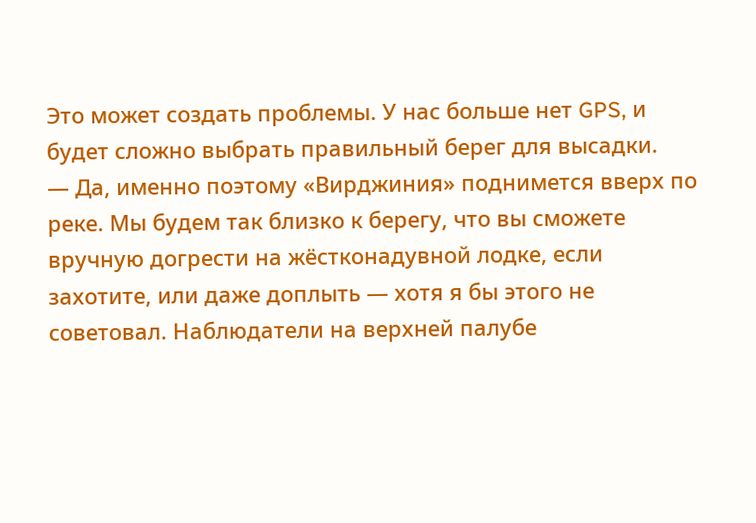Это может создать проблемы. У нас больше нет GPS, и будет сложно выбрать правильный берег для высадки.
— Да, именно поэтому «Вирджиния» поднимется вверх по реке. Мы будем так близко к берегу, что вы сможете вручную догрести на жёстконадувной лодке, если захотите, или даже доплыть — хотя я бы этого не советовал. Наблюдатели на верхней палубе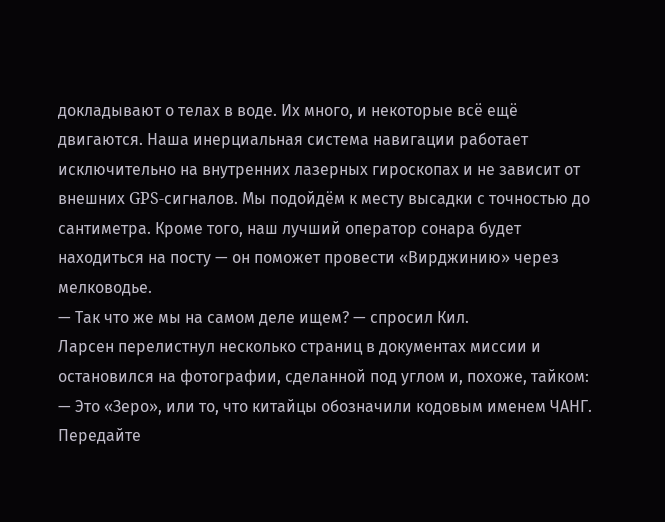докладывают о телах в воде. Их много, и некоторые всё ещё двигаются. Наша инерциальная система навигации работает исключительно на внутренних лазерных гироскопах и не зависит от внешних GPS-сигналов. Мы подойдём к месту высадки с точностью до сантиметра. Кроме того, наш лучший оператор сонара будет находиться на посту — он поможет провести «Вирджинию» через мелководье.
— Так что же мы на самом деле ищем? — спросил Кил.
Ларсен перелистнул несколько страниц в документах миссии и остановился на фотографии, сделанной под углом и, похоже, тайком:
— Это «Зеро», или то, что китайцы обозначили кодовым именем ЧАНГ. Передайте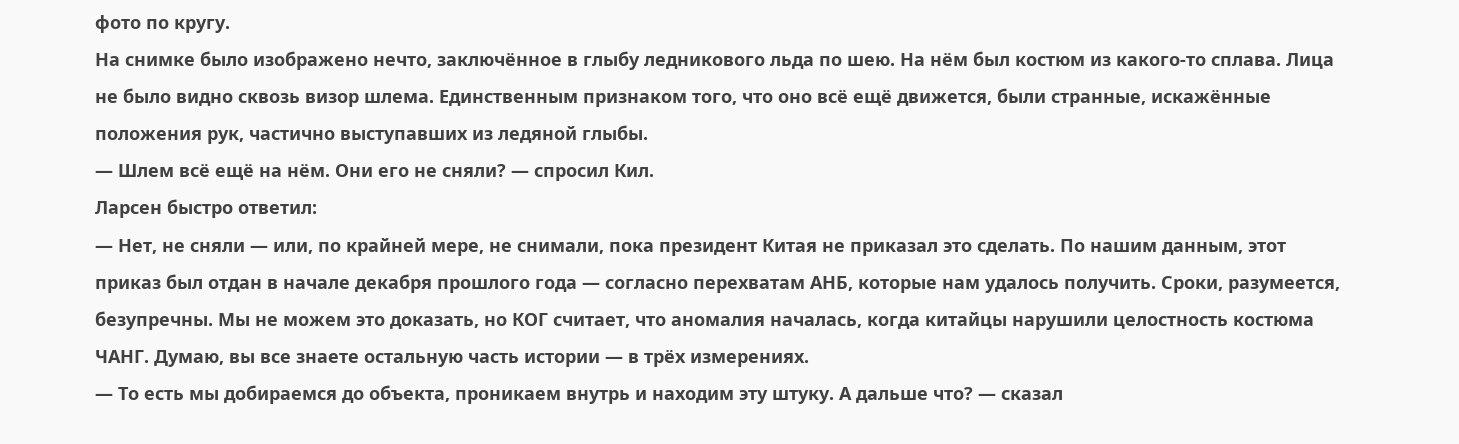фото по кругу.
На снимке было изображено нечто, заключённое в глыбу ледникового льда по шею. На нём был костюм из какого-то сплава. Лица не было видно сквозь визор шлема. Единственным признаком того, что оно всё ещё движется, были странные, искажённые положения рук, частично выступавших из ледяной глыбы.
— Шлем всё ещё на нём. Они его не сняли? — спросил Кил.
Ларсен быстро ответил:
— Нет, не сняли — или, по крайней мере, не снимали, пока президент Китая не приказал это сделать. По нашим данным, этот приказ был отдан в начале декабря прошлого года — согласно перехватам АНБ, которые нам удалось получить. Сроки, разумеется, безупречны. Мы не можем это доказать, но КОГ считает, что аномалия началась, когда китайцы нарушили целостность костюма ЧАНГ. Думаю, вы все знаете остальную часть истории — в трёх измерениях.
— То есть мы добираемся до объекта, проникаем внутрь и находим эту штуку. А дальше что? — сказал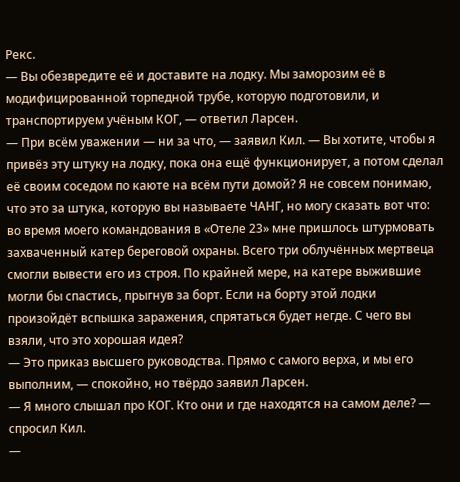Рекс.
— Вы обезвредите её и доставите на лодку. Мы заморозим её в модифицированной торпедной трубе, которую подготовили, и транспортируем учёным КОГ, — ответил Ларсен.
— При всём уважении — ни за что, — заявил Кил. — Вы хотите, чтобы я привёз эту штуку на лодку, пока она ещё функционирует, а потом сделал её своим соседом по каюте на всём пути домой? Я не совсем понимаю, что это за штука, которую вы называете ЧАНГ, но могу сказать вот что: во время моего командования в «Отеле 23» мне пришлось штурмовать захваченный катер береговой охраны. Всего три облучённых мертвеца смогли вывести его из строя. По крайней мере, на катере выжившие могли бы спастись, прыгнув за борт. Если на борту этой лодки произойдёт вспышка заражения, спрятаться будет негде. С чего вы взяли, что это хорошая идея?
— Это приказ высшего руководства. Прямо с самого верха, и мы его выполним, — спокойно, но твёрдо заявил Ларсен.
— Я много слышал про КОГ. Кто они и где находятся на самом деле? — спросил Кил.
—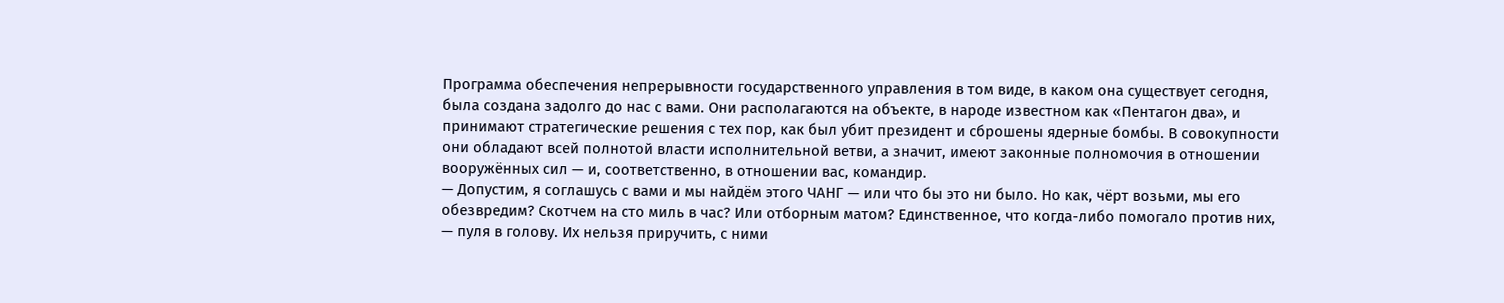Программа обеспечения непрерывности государственного управления в том виде, в каком она существует сегодня, была создана задолго до нас с вами. Они располагаются на объекте, в народе известном как «Пентагон два», и принимают стратегические решения с тех пор, как был убит президент и сброшены ядерные бомбы. В совокупности они обладают всей полнотой власти исполнительной ветви, а значит, имеют законные полномочия в отношении вооружённых сил — и, соответственно, в отношении вас, командир.
— Допустим, я соглашусь с вами и мы найдём этого ЧАНГ — или что бы это ни было. Но как, чёрт возьми, мы его обезвредим? Скотчем на сто миль в час? Или отборным матом? Единственное, что когда-либо помогало против них, — пуля в голову. Их нельзя приручить, с ними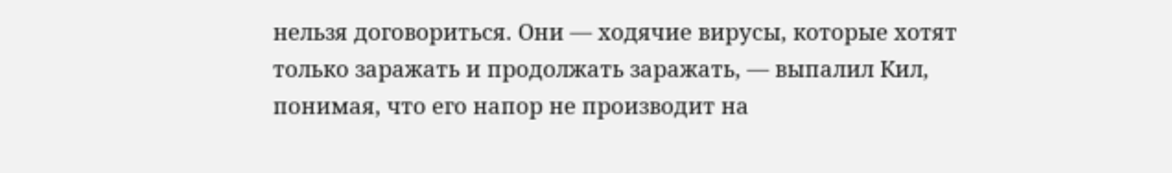нельзя договориться. Они — ходячие вирусы, которые хотят только заражать и продолжать заражать, — выпалил Кил, понимая, что его напор не производит на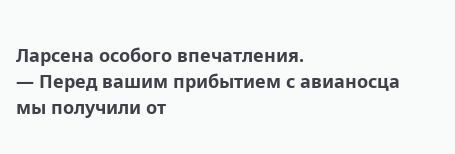Ларсена особого впечатления.
— Перед вашим прибытием с авианосца мы получили от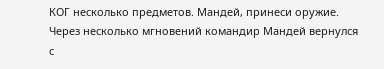КОГ несколько предметов. Мандей, принеси оружие.
Через несколько мгновений командир Мандей вернулся с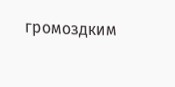громоздким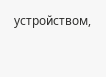устройством,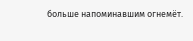больше напоминавшим огнемёт.